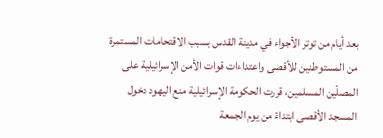بعد أيام من توتر الأجواء في مدينة القدس بسبب الاقتحامات المستمرة من المستوطنين للأقصى واعتداءات قوات الأمن الإسرائيلية على المصلّين المسلمين، قررت الحكومة الإسرائيلية منع اليهود دخول المسجد الأقصى ابتداءً من يوم الجمعة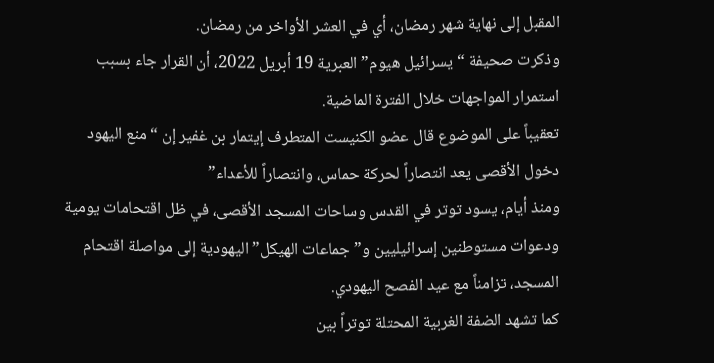المقبل إلى نهاية شهر رمضان، أي في العشر الأواخر من رمضان.
وذكرت صحيفة “يسرائيل هيوم” العبرية 19 أبريل 2022، أن القرار جاء بسبب استمرار المواجهات خلال الفترة الماضية.
تعقيباً على الموضوع قال عضو الكنيست المتطرف إيتمار بن غفير إن “منع اليهود دخول الأقصى يعد انتصاراً لحركة حماس، وانتصاراً للأعداء”
ومنذ أيام، يسود توتر في القدس وساحات المسجد الأقصى، في ظل اقتحامات يومية ودعوات مستوطنين إسرائيليين و”جماعات الهيكل” اليهودية إلى مواصلة اقتحام المسجد، تزامناً مع عيد الفصح اليهودي.
كما تشهد الضفة الغربية المحتلة توتراً بين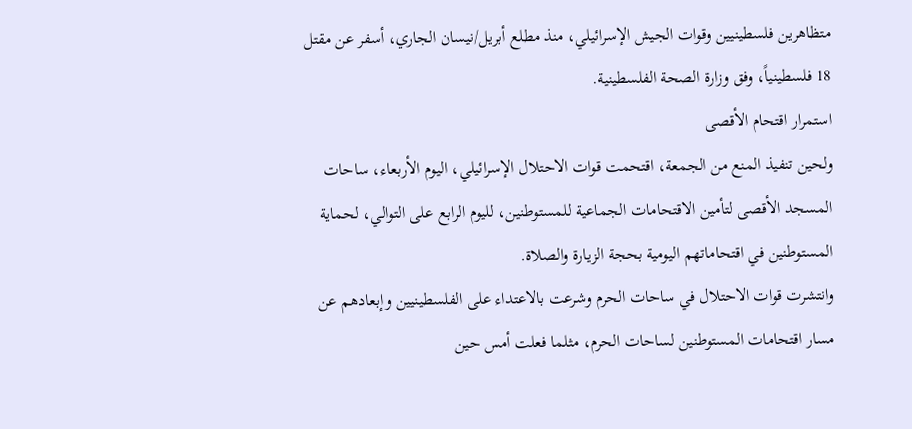متظاهرين فلسطينيين وقوات الجيش الإسرائيلي، منذ مطلع أبريل/نيسان الجاري، أسفر عن مقتل 18 فلسطينياً، وفق وزارة الصحة الفلسطينية.
استمرار اقتحام الأقصى
ولحين تنفيذ المنع من الجمعة، اقتحمت قوات الاحتلال الإسرائيلي، اليوم الأربعاء، ساحات المسجد الأقصى لتأمين الاقتحامات الجماعية للمستوطنين، لليوم الرابع على التوالي، لحماية المستوطنين في اقتحاماتهم اليومية بحجة الزيارة والصلاة.
وانتشرت قوات الاحتلال في ساحات الحرم وشرعت بالاعتداء على الفلسطينيين وإبعادهم عن مسار اقتحامات المستوطنين لساحات الحرم، مثلما فعلت أمس حين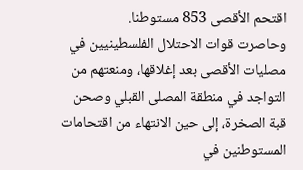اقتحم الأقصى 853 مستوطنا.
وحاصرت قوات الاحتلال الفلسطينيين في مصليات الأقصى بعد إغلاقها، ومنعتهم من التواجد في منطقة المصلى القبلي وصحن قبة الصخرة، إلى حين الانتهاء من اقتحامات المستوطنين في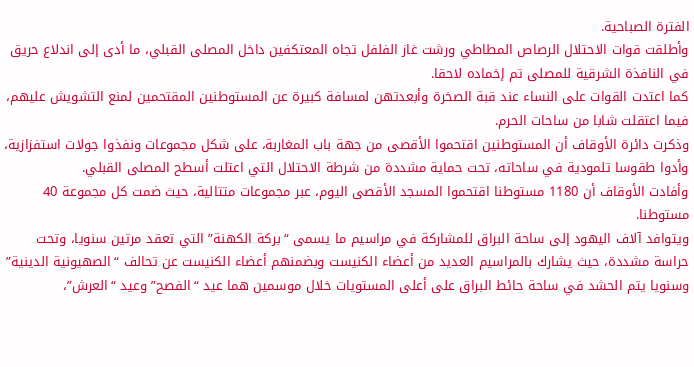الفترة الصباحية.
وأطلقت قوات الاحتلال الرصاص المطاطي ورشت غاز الفلفل تجاه المعتكفين داخل المصلى القبلي، ما أدى إلى اندلاع حريق في النافذة الشرقية للمصلى تم إخماده لاحقا.
كما اعتدت القوات على النساء عند قبة الصخرة وأبعدتهن لمسافة كبيرة عن المستوطنين المقتحمين لمنع التشويش عليهم، فيما اعتقلت شابا من ساحات الحرم.
وذكرت دائرة الأوقاف أن المستوطنين اقتحموا الأقصى من جهة باب المغاربة، على شكل مجموعات ونفذوا جولات استفزازية، وأدوا طقوسا تلمودية في ساحاته، تحت حماية مشددة من شرطة الاحتلال التي اعتلت أسطح المصلى القبلي.
وأفادت الأوقاف أن 1180 مستوطنا اقتحموا المسجد الأقصى اليوم، عبر مجموعات متتالية، حيث ضمت كل مجموعة 40 مستوطنا.
ويتوافد آلاف اليهود إلى ساحة البراق للمشاركة في مراسيم ما يسمى “بركة الكهنة” التي تعقد مرتين سنويا، وتحت حراسة مشددة، حيث يشارك بالمراسيم العديد من أعضاء الكنيست وبضمنهم أعضاء الكنيست عن تحالف “الصهيونية الدينية”
وسنويا يتم الحشد في ساحة حائط البراق على أعلى المستويات خلال موسمين هما عيد “الفصح” وعيد “العرش”،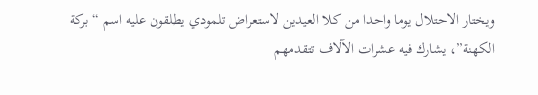ويختار الاحتلال يوما واحدا من كلا العيدين لاستعراض تلمودي يطلقون عليه اسم “بركة الكهنة”، يشارك فيه عشرات الآلاف تتقدمهم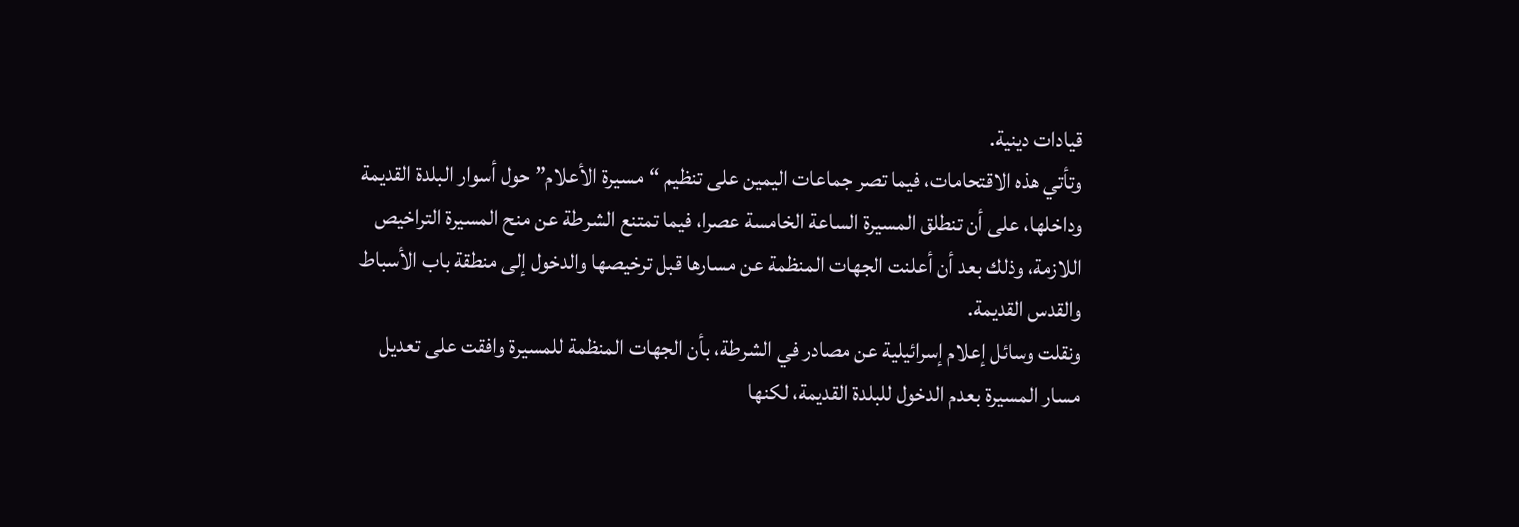قيادات دينية.
وتأتي هذه الاقتحامات، فيما تصر جماعات اليمين على تنظيم “مسيرة الأعلام” حول أسوار البلدة القديمة وداخلها، على أن تنطلق المسيرة الساعة الخامسة عصرا، فيما تمتنع الشرطة عن منح المسيرة التراخيص اللازمة، وذلك بعد أن أعلنت الجهات المنظمة عن مسارها قبل ترخيصها والدخول إلى منطقة باب الأسباط والقدس القديمة.
ونقلت وسائل إعلام إسرائيلية عن مصادر في الشرطة، بأن الجهات المنظمة للمسيرة وافقت على تعديل مسار المسيرة بعدم الدخول للبلدة القديمة، لكنها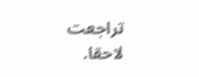تراجعت لاحقا.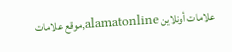علامات أونلاين alamatonline,موقع علامات